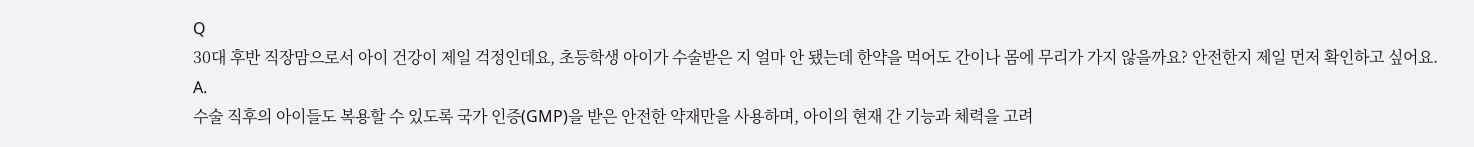Q
30대 후반 직장맘으로서 아이 건강이 제일 걱정인데요, 초등학생 아이가 수술받은 지 얼마 안 됐는데 한약을 먹어도 간이나 몸에 무리가 가지 않을까요? 안전한지 제일 먼저 확인하고 싶어요.
A.
수술 직후의 아이들도 복용할 수 있도록 국가 인증(GMP)을 받은 안전한 약재만을 사용하며, 아이의 현재 간 기능과 체력을 고려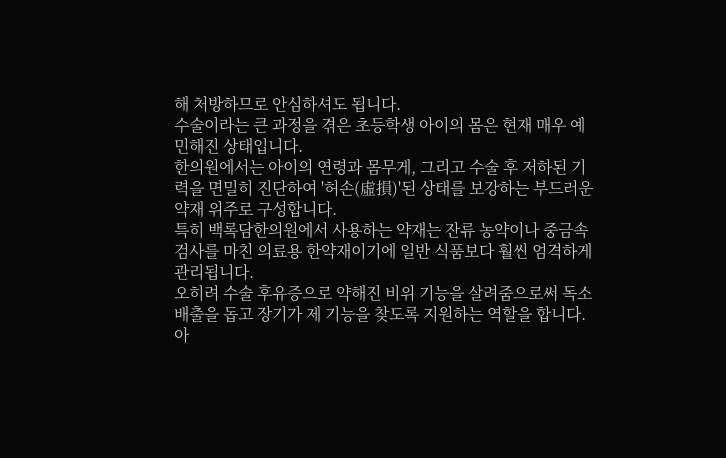해 처방하므로 안심하셔도 됩니다.
수술이라는 큰 과정을 겪은 초등학생 아이의 몸은 현재 매우 예민해진 상태입니다.
한의원에서는 아이의 연령과 몸무게, 그리고 수술 후 저하된 기력을 면밀히 진단하여 '허손(虛損)'된 상태를 보강하는 부드러운 약재 위주로 구성합니다.
특히 백록담한의원에서 사용하는 약재는 잔류 농약이나 중금속 검사를 마친 의료용 한약재이기에 일반 식품보다 훨씬 엄격하게 관리됩니다.
오히려 수술 후유증으로 약해진 비위 기능을 살려줌으로써 독소 배출을 돕고 장기가 제 기능을 찾도록 지원하는 역할을 합니다.
아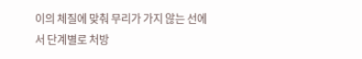이의 체질에 맞춰 무리가 가지 않는 선에서 단계별로 처방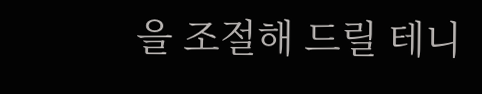을 조절해 드릴 테니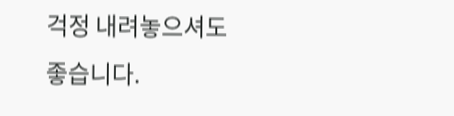걱정 내려놓으셔도 좋습니다.